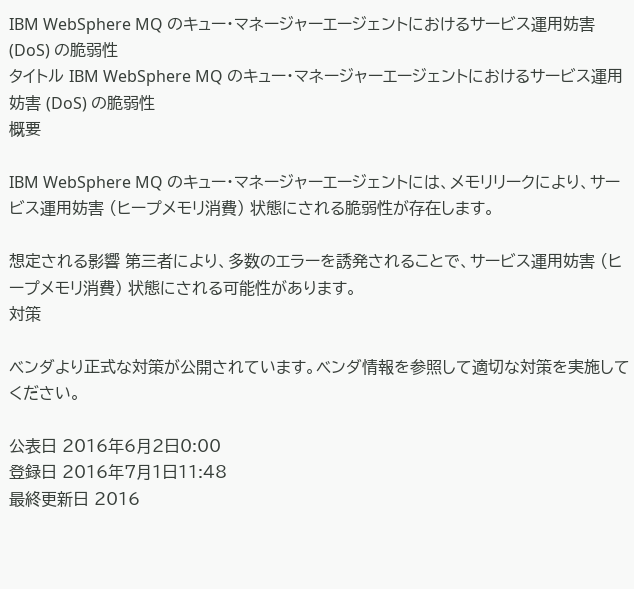IBM WebSphere MQ のキュー・マネージャーエージェントにおけるサービス運用妨害 (DoS) の脆弱性
タイトル IBM WebSphere MQ のキュー・マネージャーエージェントにおけるサービス運用妨害 (DoS) の脆弱性
概要

IBM WebSphere MQ のキュー・マネージャーエージェントには、メモリリークにより、サービス運用妨害 (ヒープメモリ消費) 状態にされる脆弱性が存在します。

想定される影響 第三者により、多数のエラーを誘発されることで、サービス運用妨害 (ヒープメモリ消費) 状態にされる可能性があります。
対策

ベンダより正式な対策が公開されています。ベンダ情報を参照して適切な対策を実施してください。

公表日 2016年6月2日0:00
登録日 2016年7月1日11:48
最終更新日 2016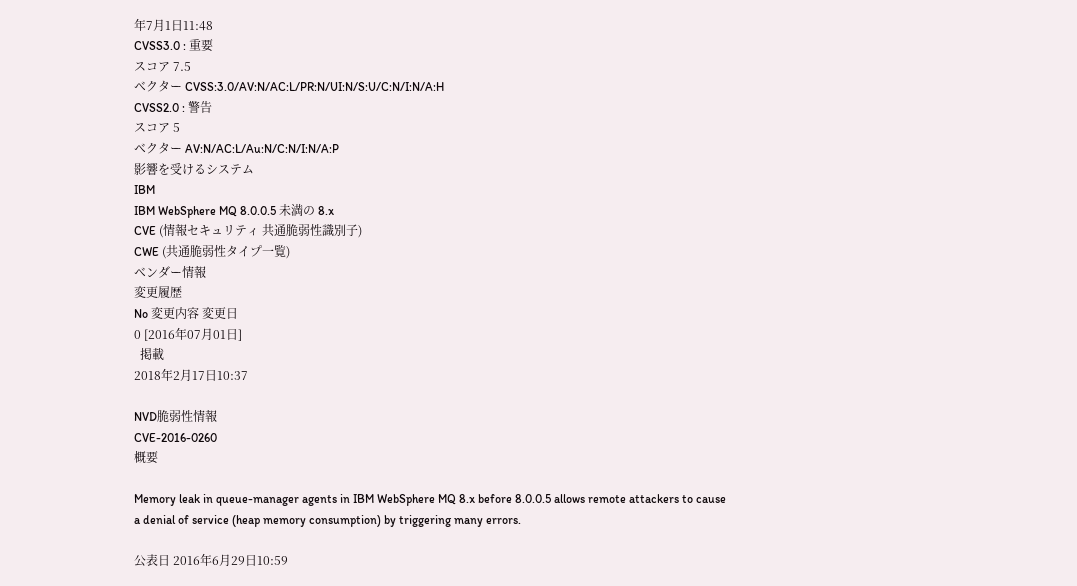年7月1日11:48
CVSS3.0 : 重要
スコア 7.5
ベクター CVSS:3.0/AV:N/AC:L/PR:N/UI:N/S:U/C:N/I:N/A:H
CVSS2.0 : 警告
スコア 5
ベクター AV:N/AC:L/Au:N/C:N/I:N/A:P
影響を受けるシステム
IBM
IBM WebSphere MQ 8.0.0.5 未満の 8.x
CVE (情報セキュリティ 共通脆弱性識別子)
CWE (共通脆弱性タイプ一覧)
ベンダー情報
変更履歴
No 変更内容 変更日
0 [2016年07月01日]
  掲載
2018年2月17日10:37

NVD脆弱性情報
CVE-2016-0260
概要

Memory leak in queue-manager agents in IBM WebSphere MQ 8.x before 8.0.0.5 allows remote attackers to cause a denial of service (heap memory consumption) by triggering many errors.

公表日 2016年6月29日10:59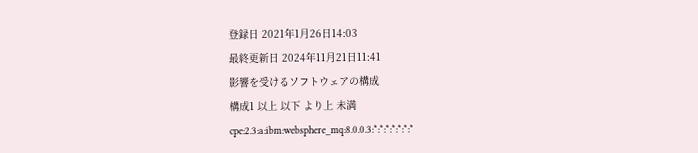登録日 2021年1月26日14:03
最終更新日 2024年11月21日11:41
影響を受けるソフトウェアの構成
構成1 以上 以下 より上 未満
cpe:2.3:a:ibm:websphere_mq:8.0.0.3:*:*:*:*:*:*:*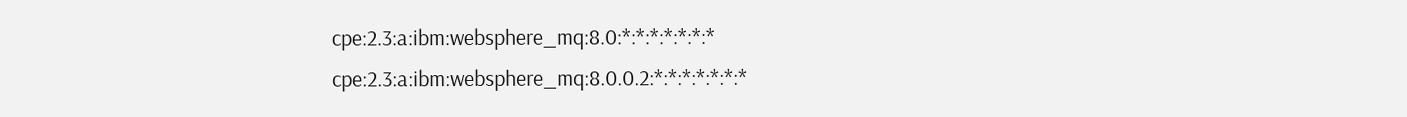cpe:2.3:a:ibm:websphere_mq:8.0:*:*:*:*:*:*:*
cpe:2.3:a:ibm:websphere_mq:8.0.0.2:*:*:*:*:*:*:*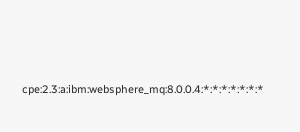cpe:2.3:a:ibm:websphere_mq:8.0.0.4:*:*:*:*:*:*:*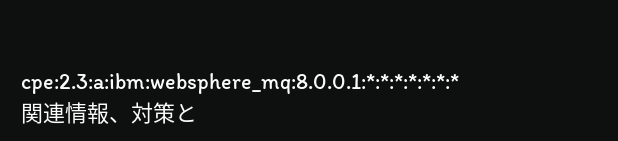cpe:2.3:a:ibm:websphere_mq:8.0.0.1:*:*:*:*:*:*:*
関連情報、対策と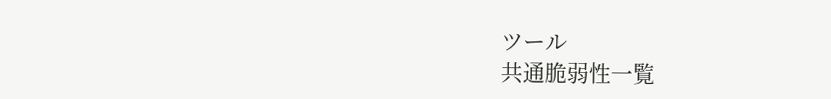ツール
共通脆弱性一覧